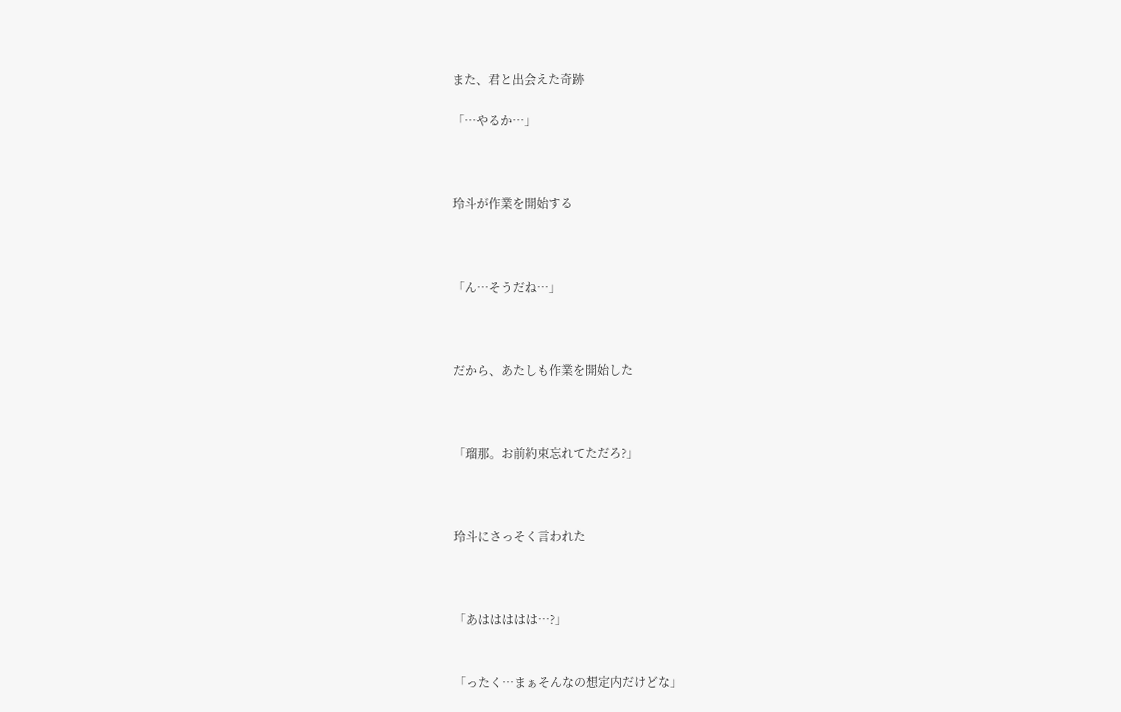また、君と出会えた奇跡

「…やるか…」



玲斗が作業を開始する



「ん…そうだね…」



だから、あたしも作業を開始した



「瑠那。お前約束忘れてただろ?」



玲斗にさっそく言われた



「あははははは…?」


「ったく…まぁそんなの想定内だけどな」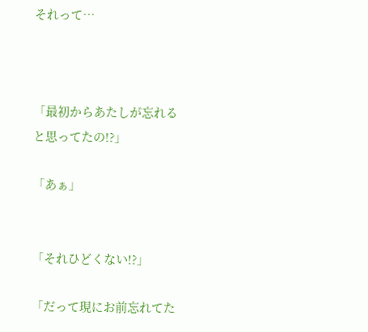それって…



「最初からあたしが忘れると思ってたの!?」

「あぁ」


「それひどくない!?」

「だって現にお前忘れてた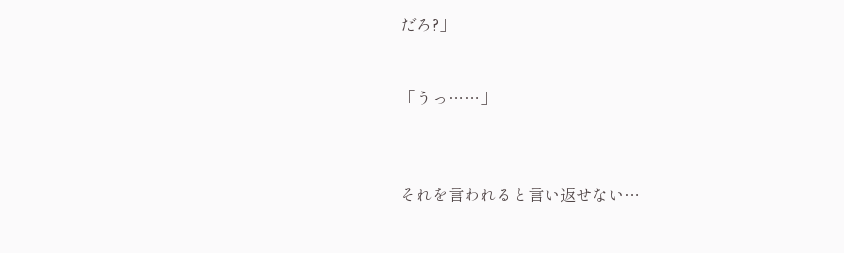だろ?」


「うっ……」



それを言われると言い返せない…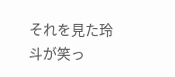それを見た玲斗が笑っ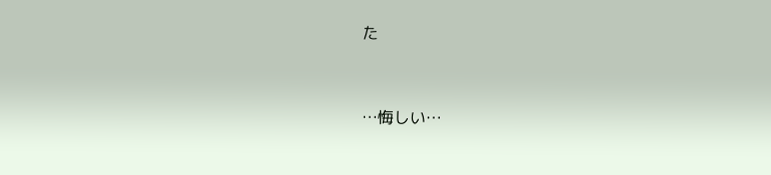た



…悔しい…